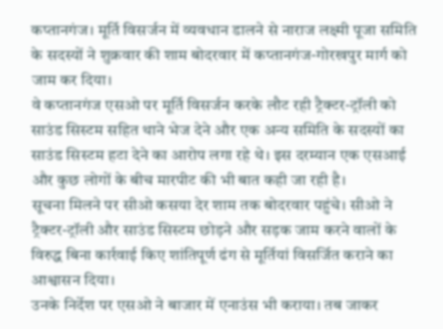कप्तानगंज। मूर्ति विसर्जन में व्यवधान डालने से नाराज लक्ष्मी पूजा समिति के सदस्यों ने शुक्रवार की शाम बोदरवार में कप्तानगंज-गोरखपुर मार्ग को जाम कर दिया।
वे कप्तानगंज एसओ पर मूर्ति विसर्जन करके लौट रही ट्रैक्टर-ट्रॉली को साउंड सिस्टम सहित थाने भेज देने और एक अन्य समिति के सदस्यों का साउंड सिस्टम हटा देने का आरोप लगा रहे थे। इस दरम्यान एक एसआई और कुछ लोगों के बीच मारपीट की भी बात कही जा रही है।
सूचना मिलने पर सीओ कसया देर शाम तक बोदरवार पहुंचे। सीओ ने ट्रैक्टर-ट्रॉली और साउंड सिस्टम छोड़ने और सड़क जाम करने वालों के विरुद्ध बिना कार्रवाई किए शांतिपूर्ण ढंग से मूर्तियां विसर्जित कराने का आश्वासन दिया।
उनके निर्देश पर एसओ ने बाजार में एनाउंस भी कराया। तब जाकर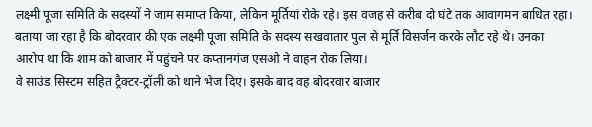लक्ष्मी पूजा समिति के सदस्यों ने जाम समाप्त किया, लेकिन मूर्तियां रोके रहे। इस वजह से करीब दो घंटे तक आवागमन बाधित रहा।
बताया जा रहा है कि बोदरवार की एक लक्ष्मी पूजा समिति के सदस्य सखवातार पुल से मूर्ति विसर्जन करके लौट रहे थे। उनका आरोप था कि शाम को बाजार में पहुंचने पर कप्तानगंज एसओ ने वाहन रोक लिया।
वे साउंड सिस्टम सहित ट्रैक्टर-ट्रॉली को थाने भेज दिए। इसके बाद वह बोदरवार बाजार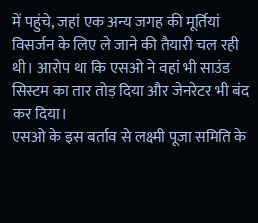में पहुंचे, जहां एक अन्य जगह की मूर्तियां विसर्जन के लिए ले जाने की तैयारी चल रही थी। आरोप था कि एसओ ने वहां भी साउंड सिस्टम का तार तोड़ दिया और जेनरेटर भी बंद कर दिया।
एसओ के इस बर्ताव से लक्ष्मी पूजा समिति के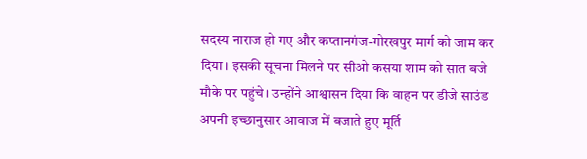सदस्य नाराज हो गए और कप्तानगंज-गोरखपुर मार्ग को जाम कर दिया। इसकी सूचना मिलने पर सीओ कसया शाम को सात बजे मौके पर पहुंचे। उन्होंने आश्वासन दिया कि वाहन पर डीजे साउंड अपनी इच्छानुसार आवाज में बजाते हुए मूर्ति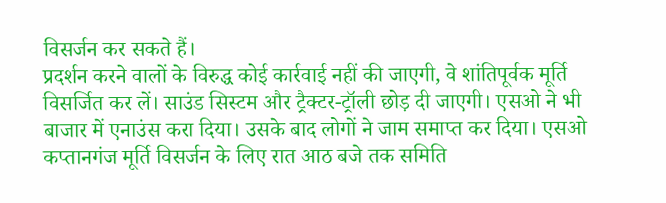विसर्जन कर सकते हैं।
प्रदर्शन करने वालों के विरुद्ध कोई कार्रवाई नहीं की जाएगी, वे शांतिपूर्वक मूर्ति विसर्जित कर लें। साउंड सिस्टम और ट्रैक्टर-ट्रॉली छोड़ दी जाएगी। एसओ ने भी बाजार में एनाउंस करा दिया। उसके बाद लोगों ने जाम समाप्त कर दिया। एसओ कप्तानगंज मूर्ति विसर्जन के लिए रात आठ बजे तक समिति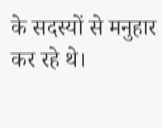के सदस्यों से मनुहार कर रहे थे।